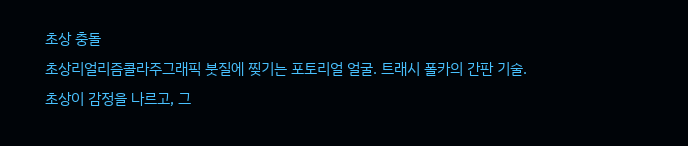초상 충돌
초상리얼리즘콜라주그래픽 붓질에 찢기는 포토리얼 얼굴. 트래시 폴카의 간판 기술.
초상이 감정을 나르고, 그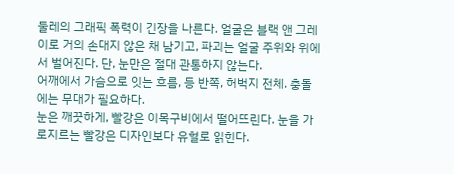둘레의 그래픽 폭력이 긴장을 나른다. 얼굴은 블랙 앤 그레이로 거의 손대지 않은 채 남기고, 파괴는 얼굴 주위와 위에서 벌어진다. 단, 눈만은 절대 관통하지 않는다.
어깨에서 가슴으로 잇는 흐름, 등 반쪽, 허벅지 전체. 충돌에는 무대가 필요하다.
눈은 깨끗하게, 빨강은 이목구비에서 떨어뜨린다. 눈을 가로지르는 빨강은 디자인보다 유혈로 읽힌다.